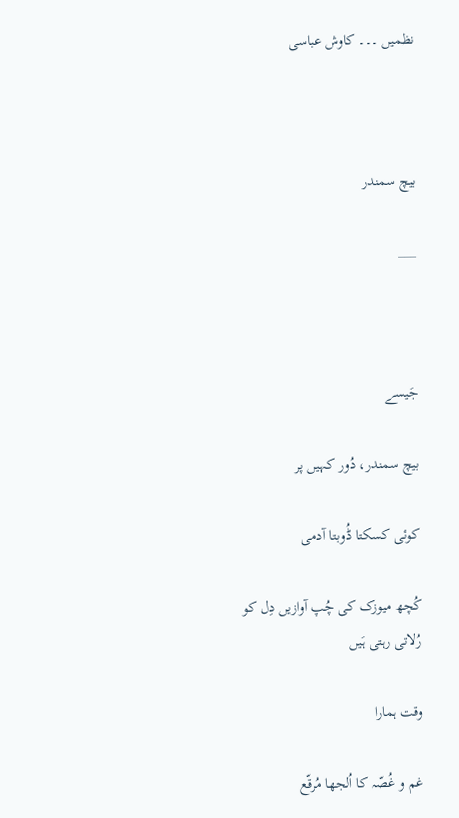نظمیں ۔۔۔ کاوش عباسی



بیچ سمندر

___



جَیسے

بیچ سمندر، دُور کہیں پر

کوئی کسکتا ڈُوبتا آدمی

کُچھ میوزک کی چُپ آوازیں دِل کو رُلاتی رہتی ہَیں

وقت ہمارا

غم و غُصّہ کا اُلجھا مُرقّع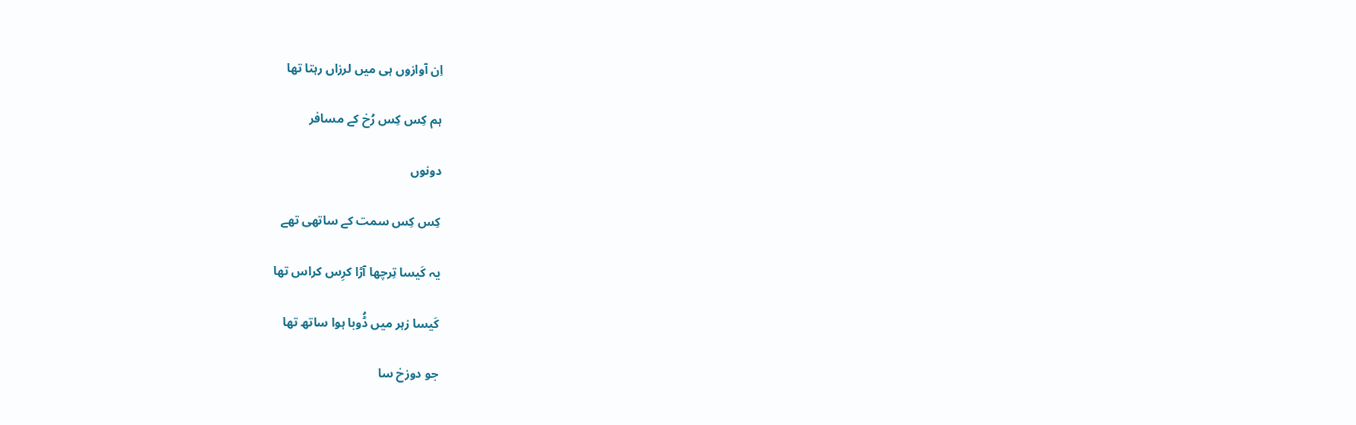اِن آوازوں ہی میں لرزاں رہتا تھا

ہم کِس کِس رُخ کے مسافر

دونوں

کِس کِس سمت کے ساتھی تھے

یہ کَیسا تِرچھا آڑا کرِس کراس تھا

کَیسا زہر میں ڈُوبا ہوا ساتھ تھا

جو دوزخ سا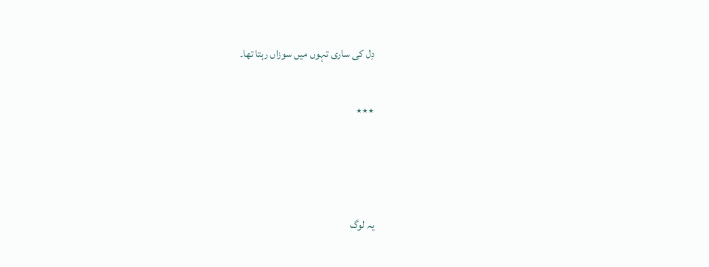دِل کی ساری تہوں میں سوزاں رہتا تھا۔

٭٭٭



یہ لوگ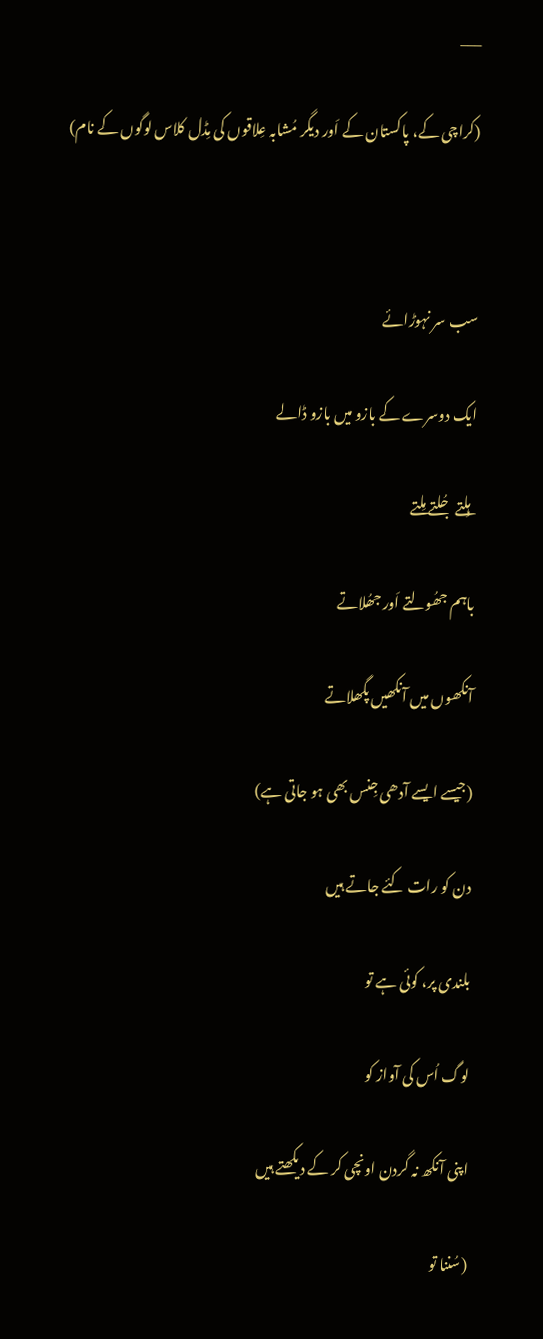___

(کراچی کے، پاکستان کے اَور دیگر مُشابہ عِلاقوں کی مِڈل کلاس لوگوں کے نام)



سب سر نہوڑائے

ایک دوسرے کے بازو میں بازو ڈالے

ہِلتے جُلتے مِلتے

باہم جھُولتے اَور جھُلاتے

آنکھوں میں آنکھیں پگھلاتے

(جیسے ایسے آدھی جِنس بھی ہو جاتی ہے)

دن کو رات کئے جاتے ہیں

بلندی پر، کوئی ہے تو

لوگ اُس کی آواز کو

اپنی آنکھ نہ گردن اونچی کر کے دیکھتے ہیں

(سُننا تو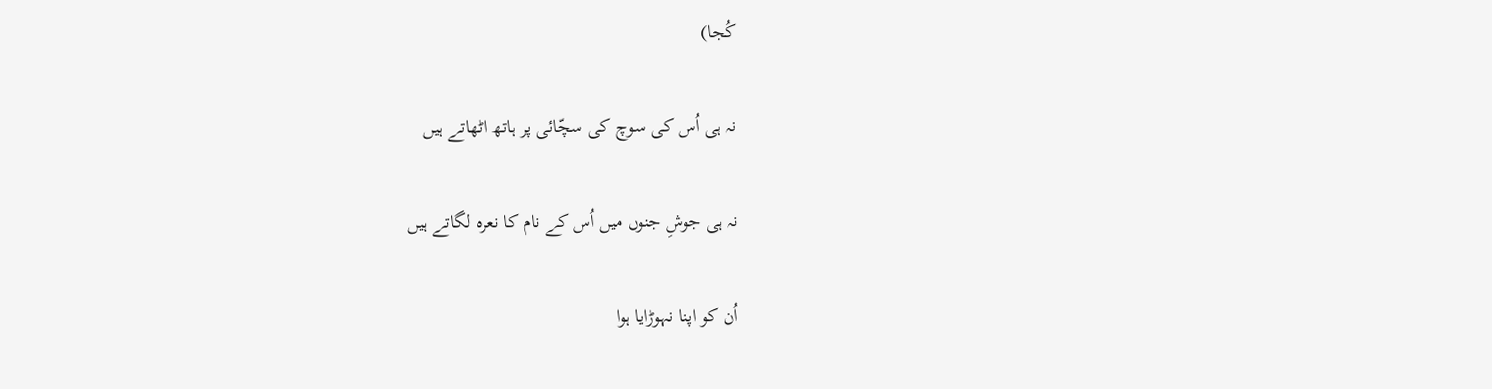کُجا)

نہ ہی اُس کی سوچ کی سچّائی پر ہاتھ اٹھاتے ہیں

نہ ہی جوشِ جنوں میں اُس کے نام کا نعرہ لگاتے ہیں

اُن کو اپنا نہوڑایا ہوا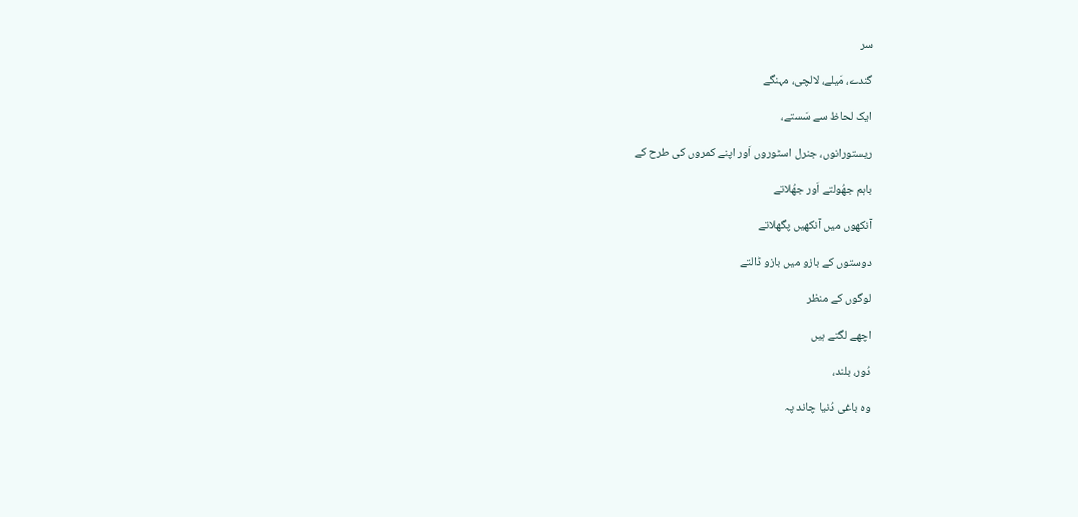سر

گندے، مَیلے، لالچی، مہنگے

ایک لحاظ سے سَستے،

ریستورانوں، جنرل اسٹوروں اَور اپنے کمروں کی طرح کے

باہم جھُولتے اَور جھُلاتے

آنکھوں میں آنکھیں پگھلاتے

دوستوں کے بازو میں بازو ڈالتے

لوگوں کے منظر

اچھے لگتے ہیں

دُور، بلند،

وہ باغی دُنیا چاند پہ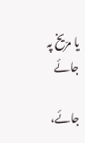یا مرّیخ پہ جائے

جائے،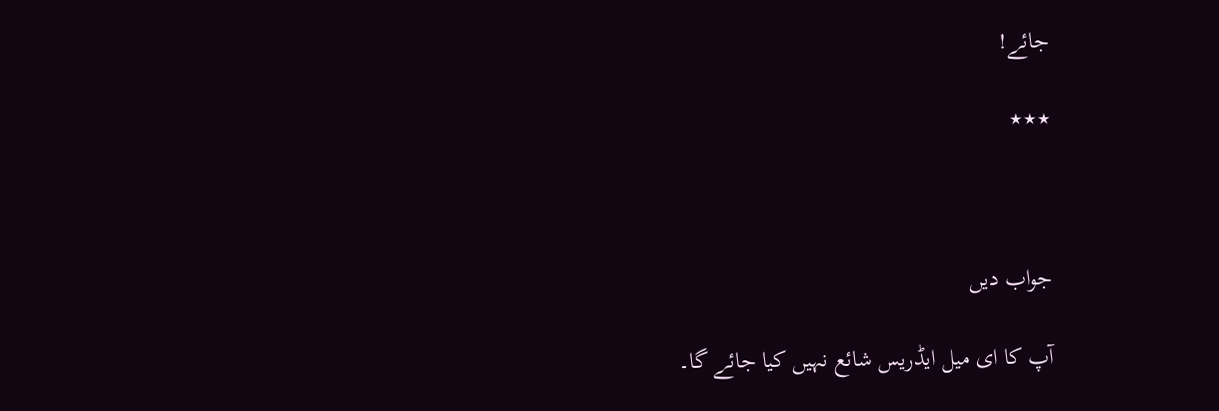جائے!

٭٭٭



جواب دیں

آپ کا ای میل ایڈریس شائع نہیں کیا جائے گا۔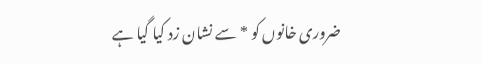ضروری خانوں کو * سے نشان زد کیا گیا ہے